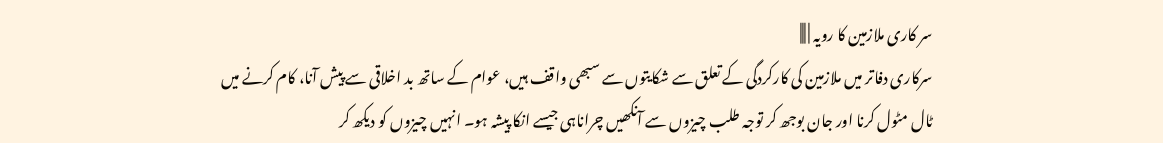سر کاری ملازمین کا رویہ | |||
سرکاری دفاتر میں ملازمین کی کارکردگی کے تعلق سے شکایتوں سے سبھی واقف ہیں، عوام کے ساتھ بد اخلاقی سے پیش آنا، کام کرنے میں ٹال مٹول کرنا اور جان بوجھ کر توجہ طلب چیزوں سے آنکھیں چراناہی جیسے انکا پیشہ ہو۔ انہیں چیزوں کو دیکھ کر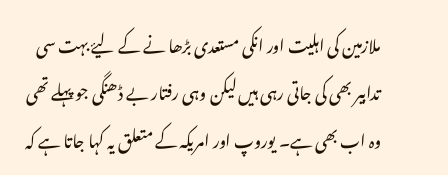ملازمین کی اہلیت اور انکی مستعدی بڑھا نے کے لیۓ بہت سی تدابیر بھی کی جاتی رہی ہیں لیکن وہی رفتار بے ڈھنگی جو پہلے تھی وہ اب بھی ہے۔ یوروپ اور امریکہ کے متعلق یہ کہا جاتا ہے کہ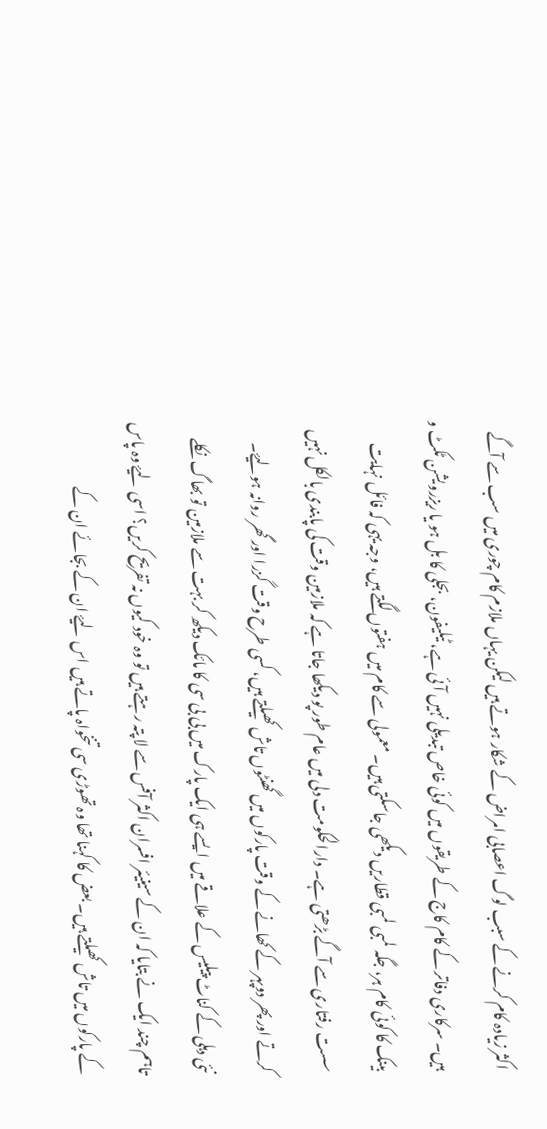اکثر زیادہ کام کرنے کے سبب لوگ اعصابی امراض کے شکار ہوتے ہیں لیکن یہاں ملازم کام چوری میں سب سے آگے ہیں۔ سرکاری دفاتر کے کام کاج کے طریقوں میں کوئی خاص تبدیلی نہیں آئی ہے، ٹیلیفون، بجلی کا بل ہو یا ریزرویشن ٹکٹ و بینک کا کوئی کام ہر، جگہ لمبی لمبی قطاریں دیکھی جاسکتی ہیں۔ معمولی سے کام میں ہفتوں لگتے ہیں، وجہ یہی کہ فائل نہایت سست رفتاری سے آگے بڑھتی ہے۔ دارالحکومت دلی میں عام طور پو دیکھا جاتا ہے کہ ملازمین وقت کی پابندی بالکل نہیں کرتے اور پھر دوپہر کے کھانے کے وقت پارکوں میں گھنٹوں تاش کھیلتے ہیں، کسی طرح وقت گزرا اور گھر روانہ ہولیۓ۔ نئی دہلی کے کناٹ پیلیس کے علاقے میں ایسے ہی ایک پارک میں بی بی سی کا مائک دیکھ کر بہت سے ملازمین تو بھاگ نکلے تاہم چند ایک نے بتایا کہ ان کے سینیئر افسران اکثر آفس سے لا پتہ رہتے ہیں تو وہ خود کیوں نہ تفریح کریں؟ اسی لیۓ وہ پاس کے پارکوں میں تاش کھیلتے ہیں۔ بعض کا کہنا تھا وہ تھوڑی سی تنخواہ پاتے ہیں اس لیۓ ان کے بجائے ان کے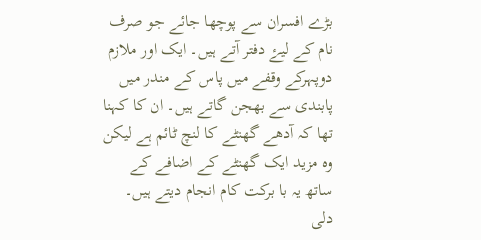بڑے افسران سے پوچھا جائے جو صرف نام کے لیۓ دفتر آتے ہیں۔ ایک اور ملازم دوپہرکے وقفے میں پاس کے مندر میں پابندی سے بھجن گاتے ہیں۔ ان کا کہنا تھا کہ آدھے گھنٹے کا لنچ ٹائم ہے لیکن وہ مزید ایک گھنٹے کے اضافے کے ساتھ یہ با برکت کام انجام دیتے ہیں۔ دلی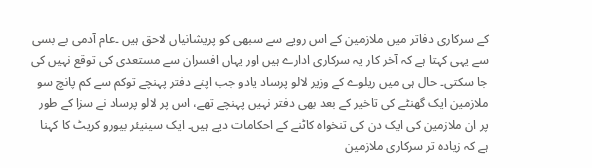کے سرکاری دفاتر میں ملازمین کے اس رویے سے سبھی کو پریشانیاں لاحق ہیں ۔عام آدمی بے بسی سے یہی کہتا ہے کہ آخر کار یہ سرکاری ادارے ہیں اور یہاں افسران سے مستعدی کی توقع نہیں کی جا سکتی۔ حال ہی میں ریلوے کے وزیر لالو پرساد یادو جب اپنے دفتر پہنچے توکم سے کم پانچ سو ملازمین ایک گھنٹے کی تاخیر کے بعد بھی دفتر نہیں پہنچے تھے، اس پر لالو پرساد نے سزا کے طور پر ان ملازمین کی ایک دن کی تنخواہ کاٹنے کے احکامات دیے ہیں۔ ایک سینیئر بیورو کریٹ کا کہنا ہے کہ زیادہ تر سرکاری ملازمین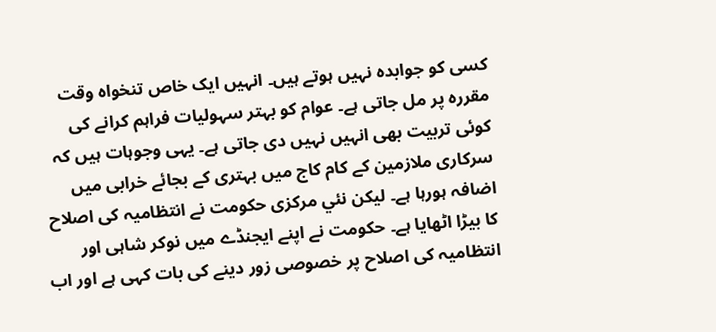کسی کو جوابدہ نہیں ہوتے ہیں۔ انہیں ایک خاص تنخواہ وقت مقررہ پر مل جاتی ہے۔ عوام کو بہتر سہولیات فراہم کرانے کی کوئی تربیت بھی انہیں نہیں دی جاتی ہے۔ یہی وجوہات ہیں کہ سرکاری ملازمین کے کام کاج میں بہتری کے بجائے خرابی میں اضافہ ہورہا ہے۔ لیکن نئي مرکزی حکومت نے انتظامیہ کی اصلاح کا بیڑا اٹھایا ہے۔ حکومت نے اپنے ایجنڈے میں نوکر شاہی اور انتظامیہ کی اصلاح پر خصوصی زور دینے کی بات کہی ہے اور اب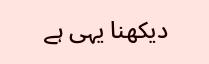دیکھنا یہی ہے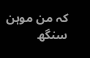کہ من موہن سنگھ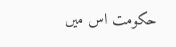حکومت اس میں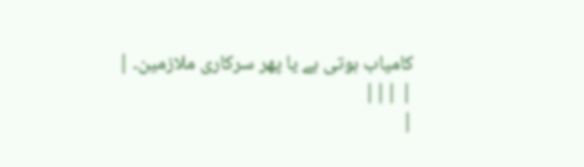کامیاب ہوتی ہے یا پھر سرکاری ملازمین۔ |
| |||
|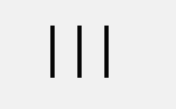|||